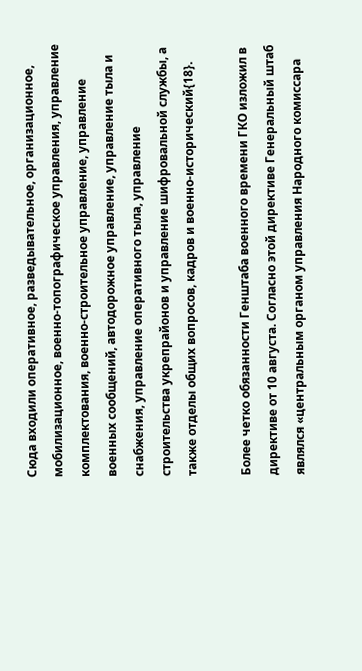Сюда входили оперативное, разведывательное, организационное, мобилизационное, военно-топографическое управления, управление комплектования, военно-строительное управление, управление военных сообщений, автодорожное управление, управление тыла и снабжения, управление оперативного тыла, управление строительства укрепрайонов и управление шифровальной службы, а также отделы общих вопросов, кадров и военно-исторический{18}.

Более четко обязанности Генштаба военного времени ГКО изложил в директиве от 10 августа. Согласно этой директиве Генеральный штаб являлся «центральным органом управления Народного комиссара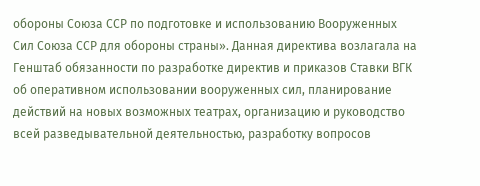обороны Союза ССР по подготовке и использованию Вооруженных Сил Союза ССР для обороны страны». Данная директива возлагала на Генштаб обязанности по разработке директив и приказов Ставки ВГК об оперативном использовании вооруженных сил, планирование действий на новых возможных театрах, организацию и руководство всей разведывательной деятельностью, разработку вопросов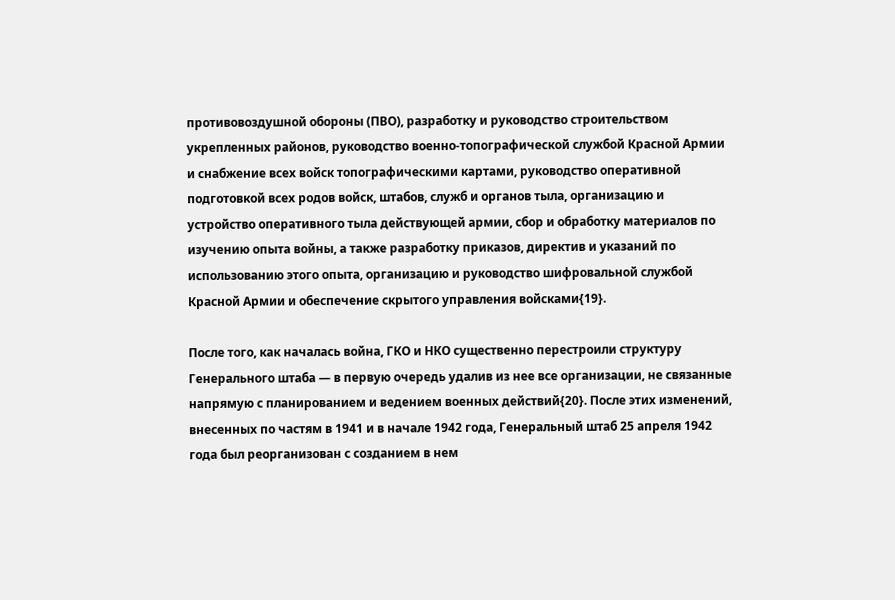противовоздушной обороны (ПВО), разработку и руководство строительством укрепленных районов, руководство военно-топографической службой Красной Армии и снабжение всех войск топографическими картами, руководство оперативной подготовкой всех родов войск, штабов, служб и органов тыла, организацию и устройство оперативного тыла действующей армии, сбор и обработку материалов по изучению опыта войны, а также разработку приказов, директив и указаний по использованию этого опыта, организацию и руководство шифровальной службой Красной Армии и обеспечение скрытого управления войсками{19}.

После того, как началась война, ГКО и НКО существенно перестроили структуру Генерального штаба — в первую очередь удалив из нее все организации, не связанные напрямую с планированием и ведением военных действий{20}. После этих изменений, внесенных по частям в 1941 и в начале 1942 года, Генеральный штаб 25 апреля 1942 года был реорганизован с созданием в нем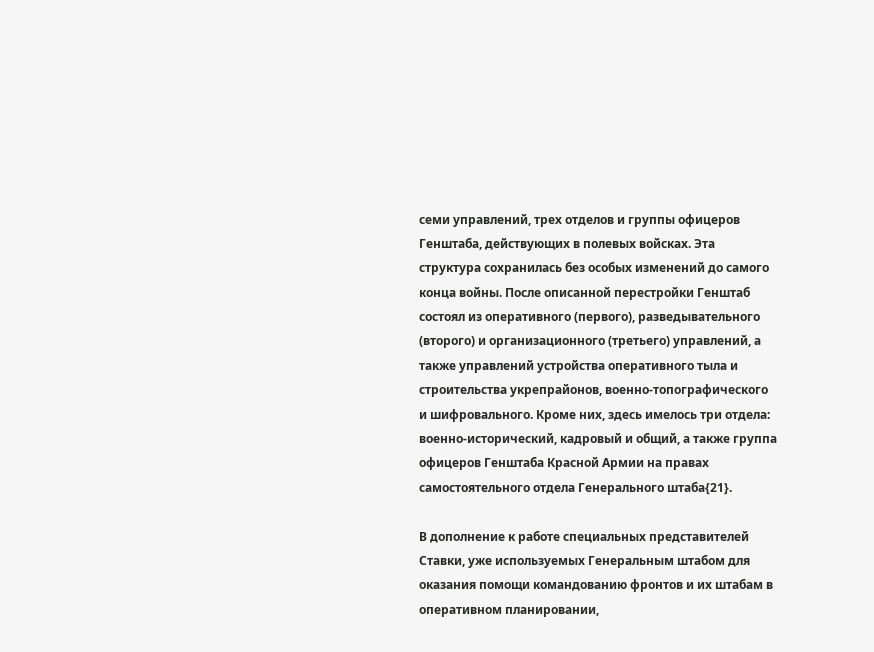семи управлений, трех отделов и группы офицеров Генштаба, действующих в полевых войсках. Эта структура сохранилась без особых изменений до самого конца войны. После описанной перестройки Генштаб состоял из оперативного (первого), разведывательного (второго) и организационного (третьего) управлений, а также управлений устройства оперативного тыла и строительства укрепрайонов, военно-топографического и шифровального. Кроме них, здесь имелось три отдела: военно-исторический, кадровый и общий, а также группа офицеров Генштаба Красной Армии на правах самостоятельного отдела Генерального штаба{21}.

В дополнение к работе специальных представителей Ставки, уже используемых Генеральным штабом для оказания помощи командованию фронтов и их штабам в оперативном планировании,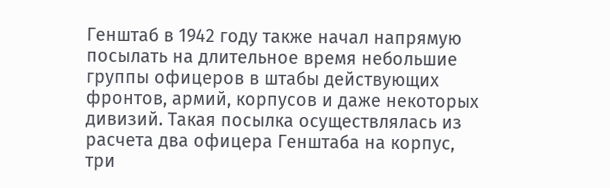Генштаб в 1942 году также начал напрямую посылать на длительное время небольшие группы офицеров в штабы действующих фронтов, армий, корпусов и даже некоторых дивизий. Такая посылка осуществлялась из расчета два офицера Генштаба на корпус, три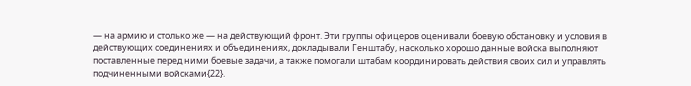— на армию и столько же — на действующий фронт. Эти группы офицеров оценивали боевую обстановку и условия в действующих соединениях и объединениях, докладывали Генштабу, насколько хорошо данные войска выполняют поставленные перед ними боевые задачи, а также помогали штабам координировать действия своих сил и управлять подчиненными войсками{22}.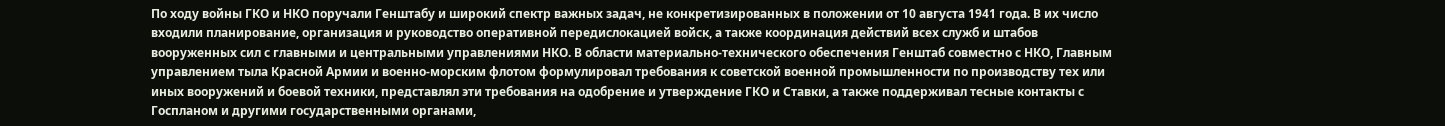По ходу войны ГКО и НКО поручали Генштабу и широкий спектр важных задач, не конкретизированных в положении от 10 августа 1941 года. В их число входили планирование, организация и руководство оперативной передислокацией войск, а также координация действий всех служб и штабов вооруженных сил с главными и центральными управлениями НКО. В области материально-технического обеспечения Генштаб совместно с НКО, Главным управлением тыла Красной Армии и военно-морским флотом формулировал требования к советской военной промышленности по производству тех или иных вооружений и боевой техники, представлял эти требования на одобрение и утверждение ГКО и Ставки, а также поддерживал тесные контакты с Госпланом и другими государственными органами,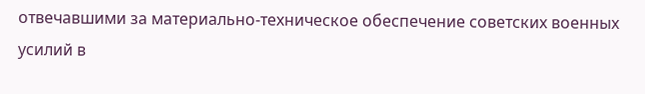отвечавшими за материально-техническое обеспечение советских военных усилий в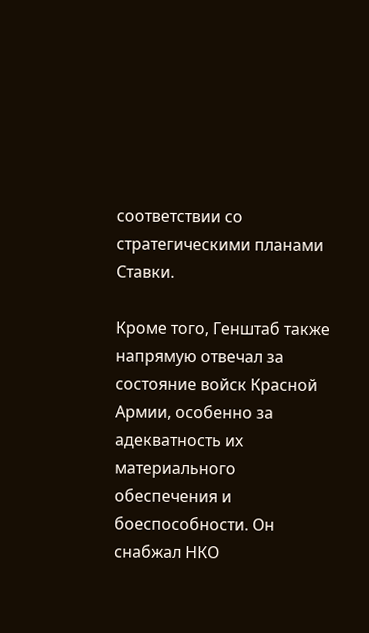соответствии со стратегическими планами Ставки.

Кроме того, Генштаб также напрямую отвечал за состояние войск Красной Армии, особенно за адекватность их материального обеспечения и боеспособности. Он снабжал НКО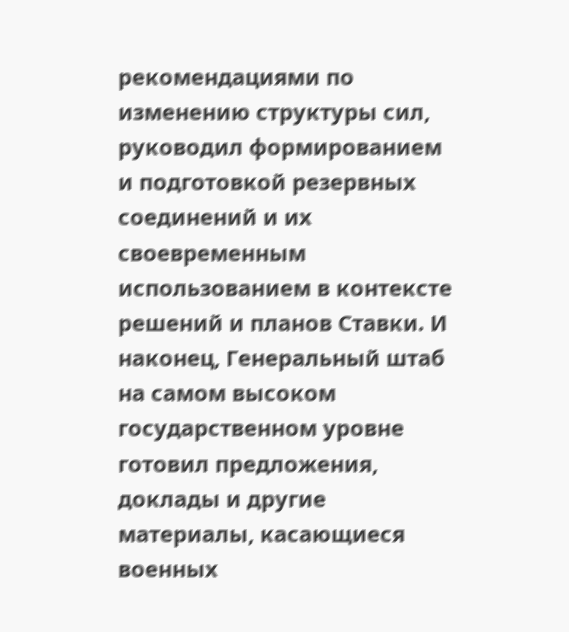рекомендациями по изменению структуры сил, руководил формированием и подготовкой резервных соединений и их своевременным использованием в контексте решений и планов Ставки. И наконец, Генеральный штаб на самом высоком государственном уровне готовил предложения, доклады и другие материалы, касающиеся военных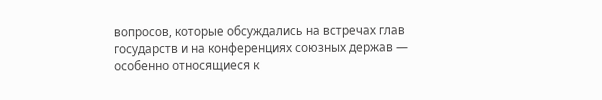вопросов, которые обсуждались на встречах глав государств и на конференциях союзных держав — особенно относящиеся к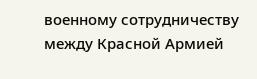военному сотрудничеству между Красной Армией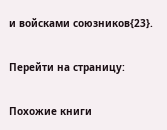и войсками союзников{23}.

Перейти на страницу:

Похожие книги